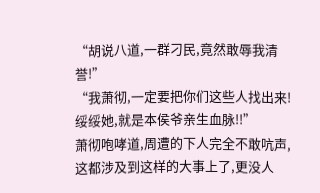“胡说八道,一群刁民,竟然敢辱我清誉!”
“我萧彻,一定要把你们这些人找出来!
绥绥她,就是本侯爷亲生血脉!!”
萧彻咆哮道,周遭的下人完全不敢吭声,这都涉及到这样的大事上了,更没人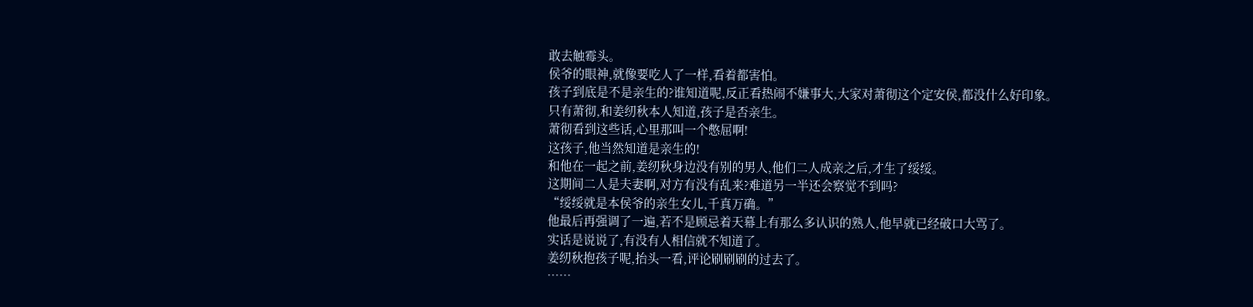敢去触霉头。
侯爷的眼神,就像要吃人了一样,看着都害怕。
孩子到底是不是亲生的?谁知道呢,反正看热闹不嫌事大,大家对萧彻这个定安侯,都没什么好印象。
只有萧彻,和姜纫秋本人知道,孩子是否亲生。
萧彻看到这些话,心里那叫一个憋屈啊!
这孩子,他当然知道是亲生的!
和他在一起之前,姜纫秋身边没有别的男人,他们二人成亲之后,才生了绥绥。
这期间二人是夫妻啊,对方有没有乱来?难道另一半还会察觉不到吗?
“绥绥就是本侯爷的亲生女儿,千真万确。”
他最后再强调了一遍,若不是顾忌着天幕上有那么多认识的熟人,他早就已经破口大骂了。
实话是说说了,有没有人相信就不知道了。
姜纫秋抱孩子呢,抬头一看,评论刷刷刷的过去了。
……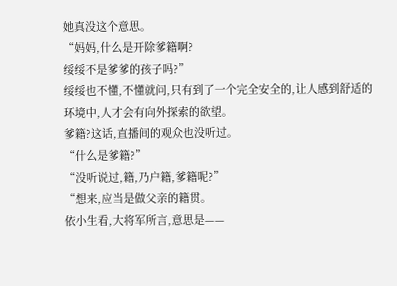她真没这个意思。
“妈妈,什么是开除爹籍啊?
绥绥不是爹爹的孩子吗?”
绥绥也不懂,不懂就问,只有到了一个完全安全的,让人感到舒适的环境中,人才会有向外探索的欲望。
爹籍?这话,直播间的观众也没听过。
“什么是爹籍?”
“没听说过,籍,乃户籍,爹籍呢?”
“想来,应当是做父亲的籍贯。
依小生看,大将军所言,意思是——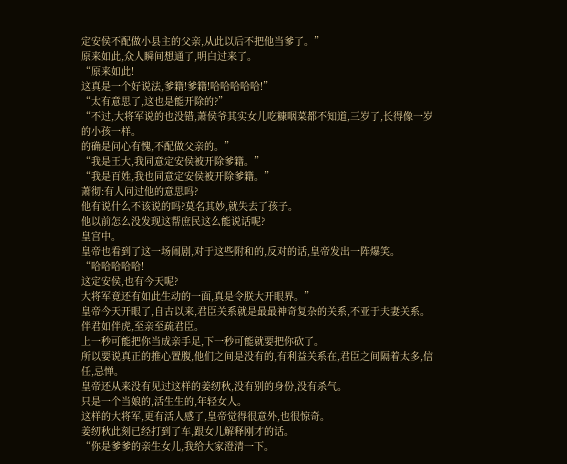定安侯不配做小县主的父亲,从此以后不把他当爹了。”
原来如此,众人瞬间想通了,明白过来了。
“原来如此!
这真是一个好说法,爹籍!爹籍!哈哈哈哈哈!”
“太有意思了,这也是能开除的?”
“不过,大将军说的也没错,萧侯爷其实女儿吃糠咽菜都不知道,三岁了,长得像一岁的小孩一样。
的确是问心有愧,不配做父亲的。”
“我是王大,我同意定安侯被开除爹籍。”
“我是百姓,我也同意定安侯被开除爹籍。”
萧彻:有人问过他的意思吗?
他有说什么不该说的吗?莫名其妙,就失去了孩子。
他以前怎么没发现这帮庶民这么能说话呢?
皇宫中。
皇帝也看到了这一场闹剧,对于这些附和的,反对的话,皇帝发出一阵爆笑。
“哈哈哈哈哈!
这定安侯,也有今天呢?
大将军竟还有如此生动的一面,真是令朕大开眼界。”
皇帝今天开眼了,自古以来,君臣关系就是最最神奇复杂的关系,不亚于夫妻关系。
伴君如伴虎,至亲至疏君臣。
上一秒可能把你当成亲手足,下一秒可能就要把你砍了。
所以要说真正的推心置腹,他们之间是没有的,有利益关系在,君臣之间隔着太多,信任,忌惮。
皇帝还从来没有见过这样的姜纫秋,没有别的身份,没有杀气。
只是一个当娘的,活生生的,年轻女人。
这样的大将军,更有活人感了,皇帝觉得很意外,也很惊奇。
姜纫秋此刻已经打到了车,跟女儿解释刚才的话。
“你是爹爹的亲生女儿,我给大家澄清一下。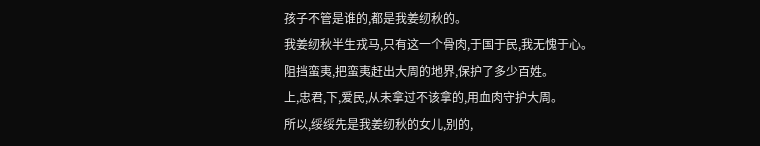孩子不管是谁的,都是我姜纫秋的。
我姜纫秋半生戎马,只有这一个骨肉,于国于民,我无愧于心。
阻挡蛮夷,把蛮夷赶出大周的地界,保护了多少百姓。
上,忠君,下,爱民,从未拿过不该拿的,用血肉守护大周。
所以,绥绥先是我姜纫秋的女儿,别的,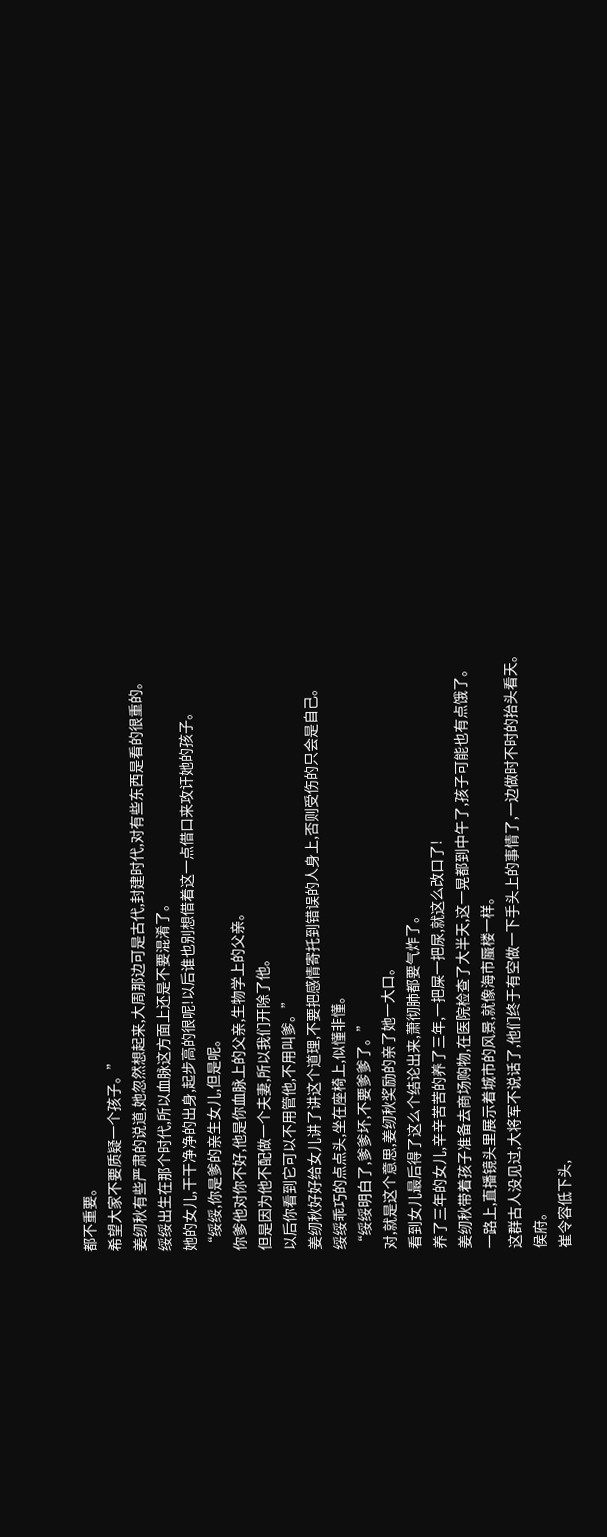都不重要。
希望大家不要质疑一个孩子。”
姜纫秋有些严肃的说道,她忽然想起来,大周那边可是古代,封建时代,对有些东西是看的很重的。
绥绥出生在那个时代,所以血脉这方面上还是不要混淆了。
她的女儿,干干净净的出身,起步高的很呢!以后谁也别想借着这一点借口来攻讦她的孩子。
“绥绥,你是爹的亲生女儿,但是呢。
你爹他对你不好,他是你血脉上的父亲,生物学上的父亲。
但是因为他不配做一个夫妻,所以我们开除了他。
以后你看到它可以不用管他,不用叫爹。”
姜纫秋好好给女儿讲了讲这个道理,不要把感情寄托到错误的人身上,否则受伤的只会是自己。
绥绥乖巧的点点头,坐在座椅上,似懂非懂。
“绥绥明白了,爹爹坏,不要爹爹了。”
对,就是这个意思,姜纫秋奖励的亲了她一大口。
看到女儿最后得了这么个结论出来,萧彻肺都要气炸了。
养了三年的女儿,辛辛苦苦的养了三年,一把屎一把尿,就这么改口了!
姜纫秋带着孩子准备去商场购物,在医院检查了大半天,这一晃都到中午了,孩子可能也有点饿了。
一路上,直播镜头里展示着城市的风景,就像海市蜃楼一样。
这群古人没见过,大将军不说话了,他们终于有空做一下手头上的事情了,一边做时不时的抬头看天。
侯府。
崔令容低下头,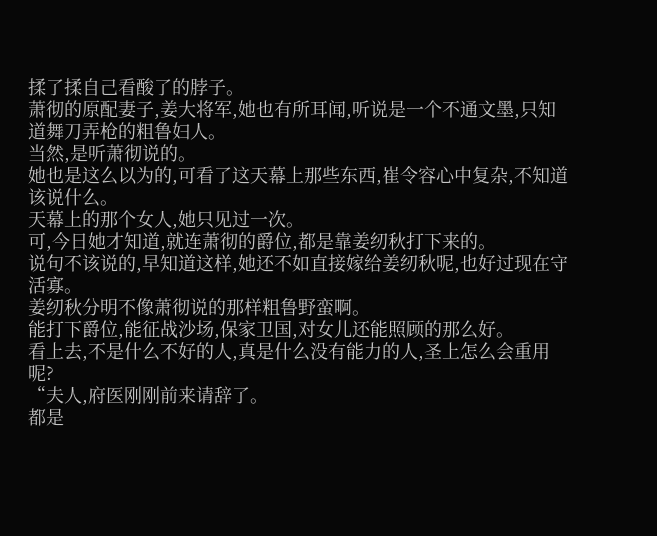揉了揉自己看酸了的脖子。
萧彻的原配妻子,姜大将军,她也有所耳闻,听说是一个不通文墨,只知道舞刀弄枪的粗鲁妇人。
当然,是听萧彻说的。
她也是这么以为的,可看了这天幕上那些东西,崔令容心中复杂,不知道该说什么。
天幕上的那个女人,她只见过一次。
可,今日她才知道,就连萧彻的爵位,都是靠姜纫秋打下来的。
说句不该说的,早知道这样,她还不如直接嫁给姜纫秋呢,也好过现在守活寡。
姜纫秋分明不像萧彻说的那样粗鲁野蛮啊。
能打下爵位,能征战沙场,保家卫国,对女儿还能照顾的那么好。
看上去,不是什么不好的人,真是什么没有能力的人,圣上怎么会重用呢?
“夫人,府医刚刚前来请辞了。
都是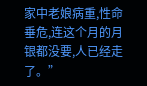家中老娘病重,性命垂危,连这个月的月银都没要,人已经走了。”